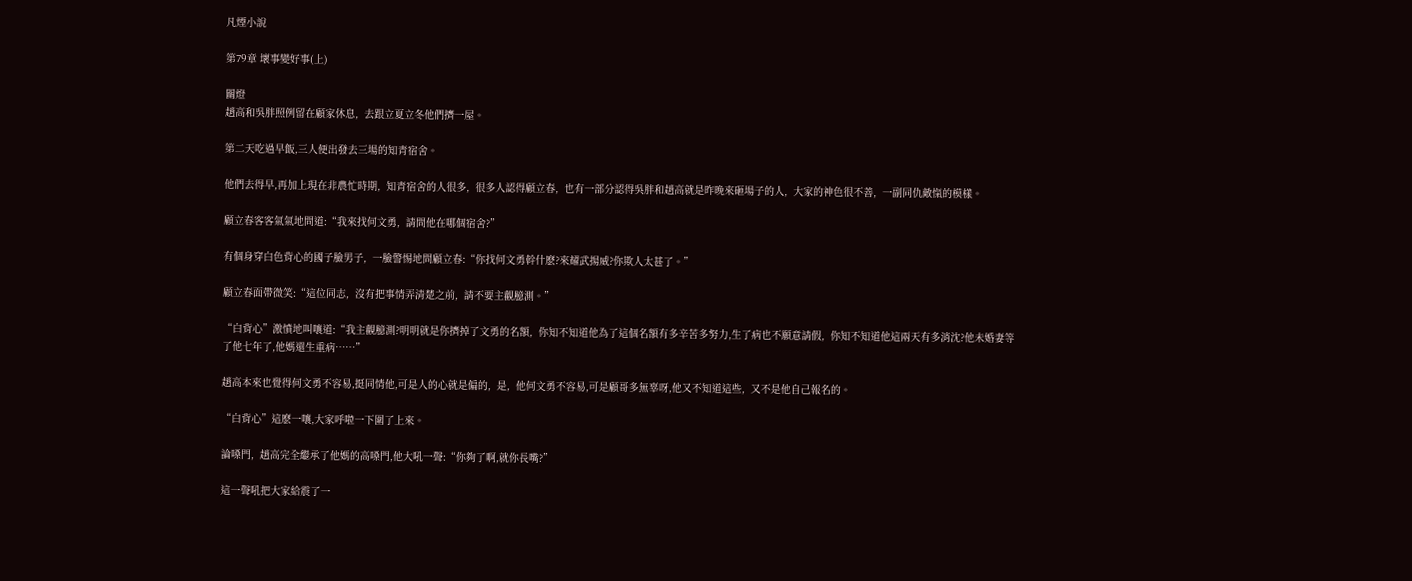凡煙小說

第79章 壞事變好事(上)

關燈
趙高和吳胖照例留在顧家休息,  去跟立夏立冬他們擠一屋。

第二天吃過早飯,三人便出發去三場的知青宿舍。

他們去得早,再加上現在非農忙時期,  知青宿舍的人很多,  很多人認得顧立春,  也有一部分認得吳胖和趙高就是昨晚來砸場子的人,  大家的神色很不善,  一副同仇敵愾的模樣。

顧立春客客氣氣地問道:“我來找何文勇,  請問他在哪個宿舍?”

有個身穿白色背心的國子臉男子,  一臉警惕地問顧立春:“你找何文勇幹什麽?來耀武揚威?你欺人太甚了。”

顧立春面帶微笑:“這位同志,  沒有把事情弄清楚之前,  請不要主觀臆測。”

“白背心”激憤地叫嚷道:“我主觀臆測?明明就是你擠掉了文勇的名額,  你知不知道他為了這個名額有多辛苦多努力,生了病也不願意請假,  你知不知道他這兩天有多消沈?他未婚妻等了他七年了,他媽還生重病……”

趙高本來也覺得何文勇不容易,挺同情他,可是人的心就是偏的,  是,  他何文勇不容易,可是顧哥多無辜呀,他又不知道這些,  又不是他自己報名的。

“白背心”這麽一嚷,大家呼啦一下圍了上來。

論嗓門,  趙高完全繼承了他媽的高嗓門,他大吼一聲:“你夠了啊,就你長嘴?”

這一聲吼把大家給震了一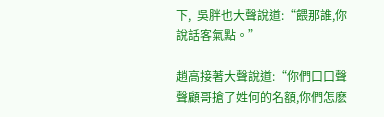下,  吳胖也大聲說道:“餵那誰,你說話客氣點。”

趙高接著大聲說道:“你們口口聲聲顧哥搶了姓何的名額,你們怎麽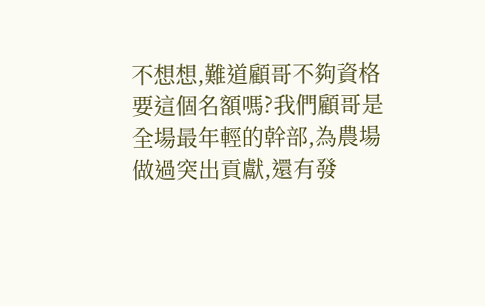不想想,難道顧哥不夠資格要這個名額嗎?我們顧哥是全場最年輕的幹部,為農場做過突出貢獻,還有發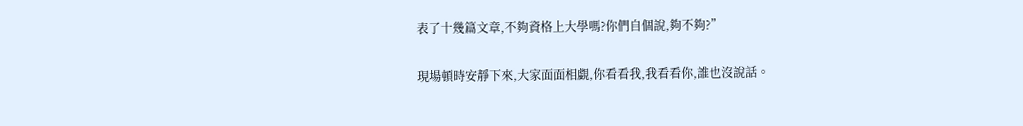表了十幾篇文章,不夠資格上大學嗎?你們自個說,夠不夠?”

現場頓時安靜下來,大家面面相覷,你看看我,我看看你,誰也沒說話。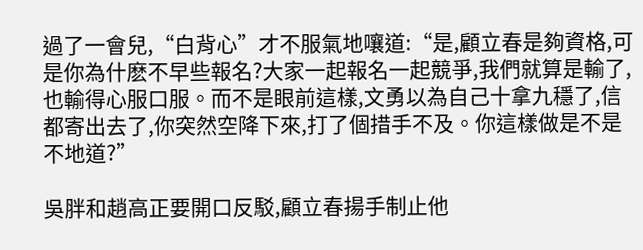過了一會兒,“白背心”才不服氣地嚷道:“是,顧立春是夠資格,可是你為什麽不早些報名?大家一起報名一起競爭,我們就算是輸了,也輸得心服口服。而不是眼前這樣,文勇以為自己十拿九穩了,信都寄出去了,你突然空降下來,打了個措手不及。你這樣做是不是不地道?”

吳胖和趙高正要開口反駁,顧立春揚手制止他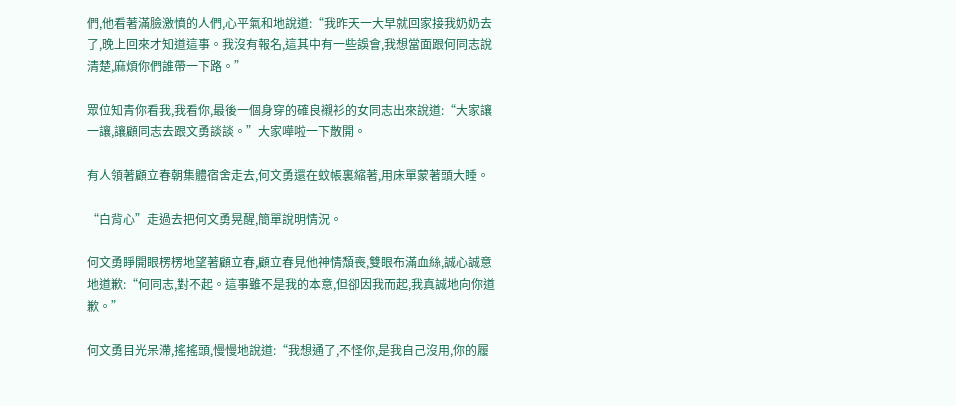們,他看著滿臉激憤的人們,心平氣和地說道:“我昨天一大早就回家接我奶奶去了,晚上回來才知道這事。我沒有報名,這其中有一些誤會,我想當面跟何同志說清楚,麻煩你們誰帶一下路。”

眾位知青你看我,我看你,最後一個身穿的確良襯衫的女同志出來說道:“大家讓一讓,讓顧同志去跟文勇談談。”大家嘩啦一下散開。

有人領著顧立春朝集體宿舍走去,何文勇還在蚊帳裏縮著,用床單蒙著頭大睡。

“白背心”走過去把何文勇晃醒,簡單說明情況。

何文勇睜開眼楞楞地望著顧立春,顧立春見他神情頹喪,雙眼布滿血絲,誠心誠意地道歉:“何同志,對不起。這事雖不是我的本意,但卻因我而起,我真誠地向你道歉。”

何文勇目光呆滯,搖搖頭,慢慢地說道:“我想通了,不怪你,是我自己沒用,你的履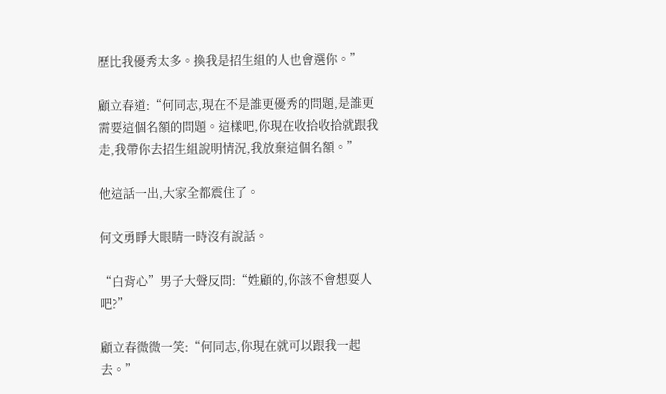歷比我優秀太多。換我是招生組的人也會選你。”

顧立春道:“何同志,現在不是誰更優秀的問題,是誰更需要這個名額的問題。這樣吧,你現在收拾收拾就跟我走,我帶你去招生組說明情況,我放棄這個名額。”

他這話一出,大家全都震住了。

何文勇睜大眼睛一時沒有說話。

“白背心”男子大聲反問:“姓顧的,你該不會想耍人吧?”

顧立春微微一笑:“何同志,你現在就可以跟我一起去。”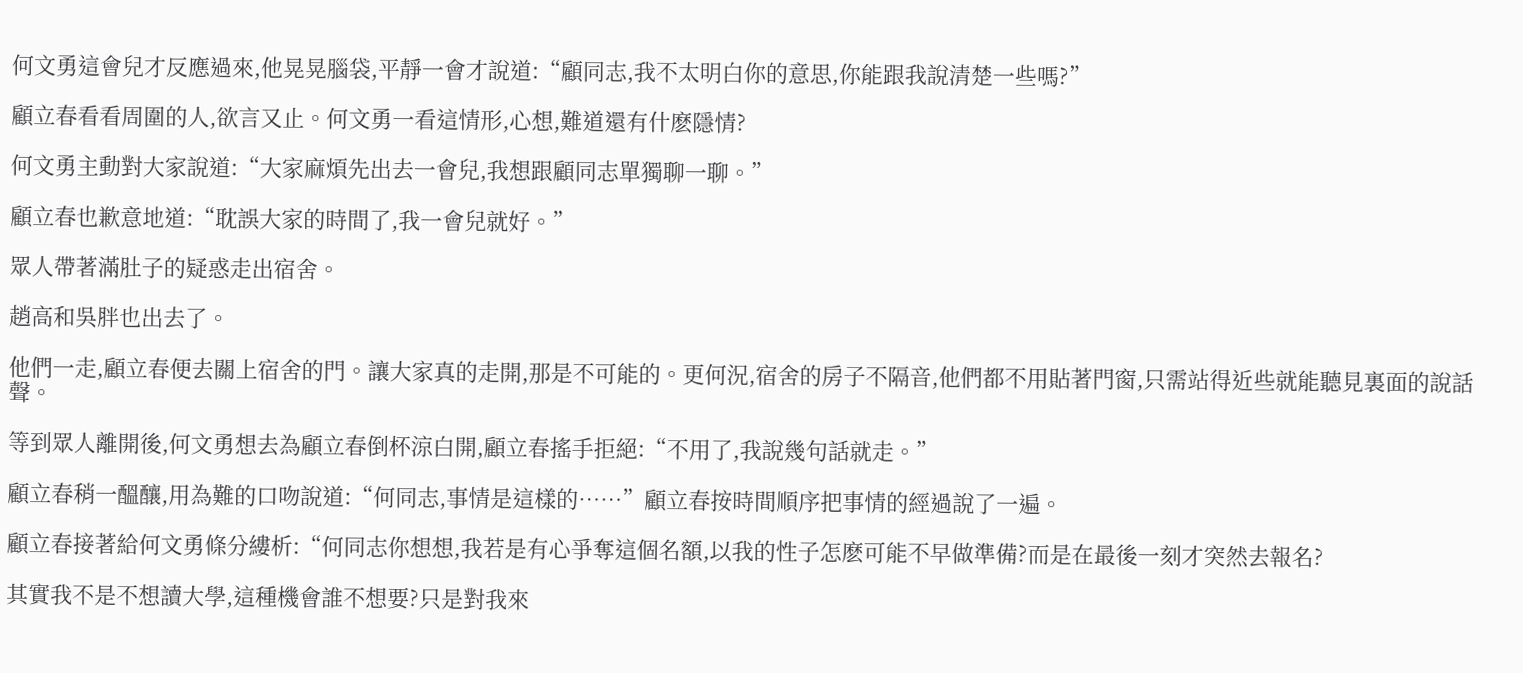何文勇這會兒才反應過來,他晃晃腦袋,平靜一會才說道:“顧同志,我不太明白你的意思,你能跟我說清楚一些嗎?”

顧立春看看周圍的人,欲言又止。何文勇一看這情形,心想,難道還有什麽隱情?

何文勇主動對大家說道:“大家麻煩先出去一會兒,我想跟顧同志單獨聊一聊。”

顧立春也歉意地道:“耽誤大家的時間了,我一會兒就好。”

眾人帶著滿肚子的疑惑走出宿舍。

趙高和吳胖也出去了。

他們一走,顧立春便去關上宿舍的門。讓大家真的走開,那是不可能的。更何況,宿舍的房子不隔音,他們都不用貼著門窗,只需站得近些就能聽見裏面的說話聲。

等到眾人離開後,何文勇想去為顧立春倒杯涼白開,顧立春搖手拒絕:“不用了,我說幾句話就走。”

顧立春稍一醞釀,用為難的口吻說道:“何同志,事情是這樣的……”顧立春按時間順序把事情的經過說了一遍。

顧立春接著給何文勇條分縷析:“何同志你想想,我若是有心爭奪這個名額,以我的性子怎麽可能不早做準備?而是在最後一刻才突然去報名?

其實我不是不想讀大學,這種機會誰不想要?只是對我來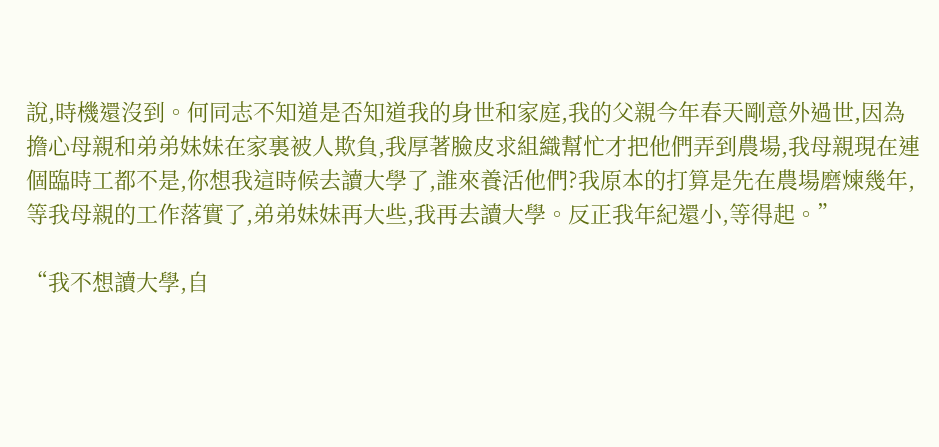說,時機還沒到。何同志不知道是否知道我的身世和家庭,我的父親今年春天剛意外過世,因為擔心母親和弟弟妹妹在家裏被人欺負,我厚著臉皮求組織幫忙才把他們弄到農場,我母親現在連個臨時工都不是,你想我這時候去讀大學了,誰來養活他們?我原本的打算是先在農場磨煉幾年,等我母親的工作落實了,弟弟妹妹再大些,我再去讀大學。反正我年紀還小,等得起。”

“我不想讀大學,自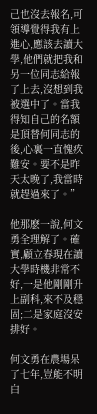己也沒去報名,可領導覺得我有上進心,應該去讀大學,他們就把我和另一位同志給報了上去,沒想到我被選中了。當我得知自己的名額是頂替何同志的後,心裏一直愧疚難安。要不是昨天太晚了,我當時就趕過來了。”

他那麽一說,何文勇全理解了。確實,顧立春現在讀大學時機非常不好,一是他剛剛升上副科,來不及穩固;二是家庭沒安排好。

何文勇在農場呆了七年,豈能不明白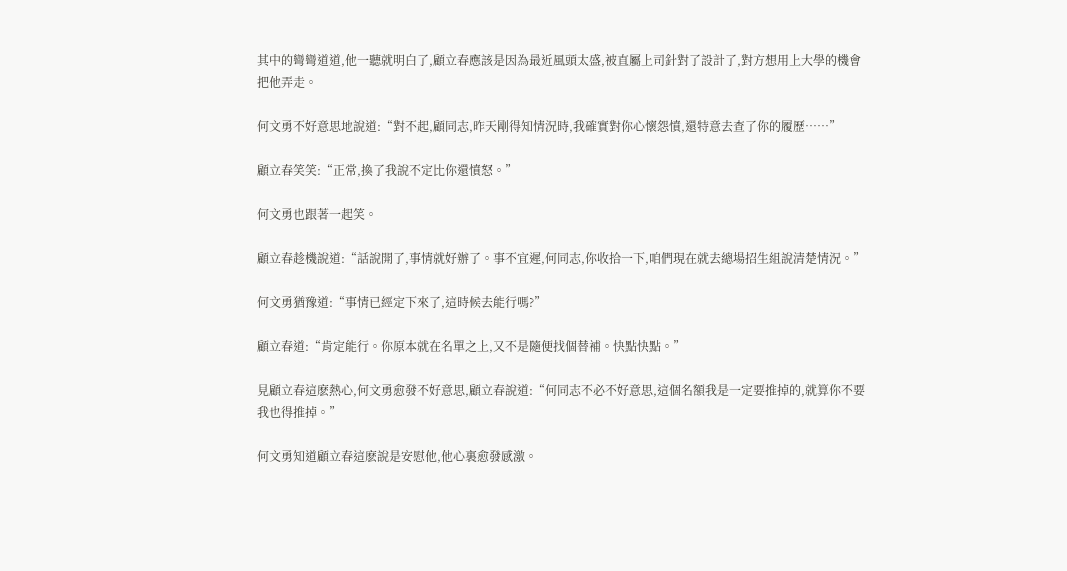其中的彎彎道道,他一聽就明白了,顧立春應該是因為最近風頭太盛,被直屬上司針對了設計了,對方想用上大學的機會把他弄走。

何文勇不好意思地說道:“對不起,顧同志,昨天剛得知情況時,我確實對你心懷怨憤,還特意去查了你的履歷……”

顧立春笑笑:“正常,換了我說不定比你還憤怒。”

何文勇也跟著一起笑。

顧立春趁機說道:“話說開了,事情就好辦了。事不宜遲,何同志,你收拾一下,咱們現在就去總場招生組說清楚情況。”

何文勇猶豫道:“事情已經定下來了,這時候去能行嗎?”

顧立春道:“肯定能行。你原本就在名單之上,又不是隨便找個替補。快點快點。”

見顧立春這麽熱心,何文勇愈發不好意思,顧立春說道:“何同志不必不好意思,這個名額我是一定要推掉的,就算你不要我也得推掉。”

何文勇知道顧立春這麽說是安慰他,他心裏愈發感激。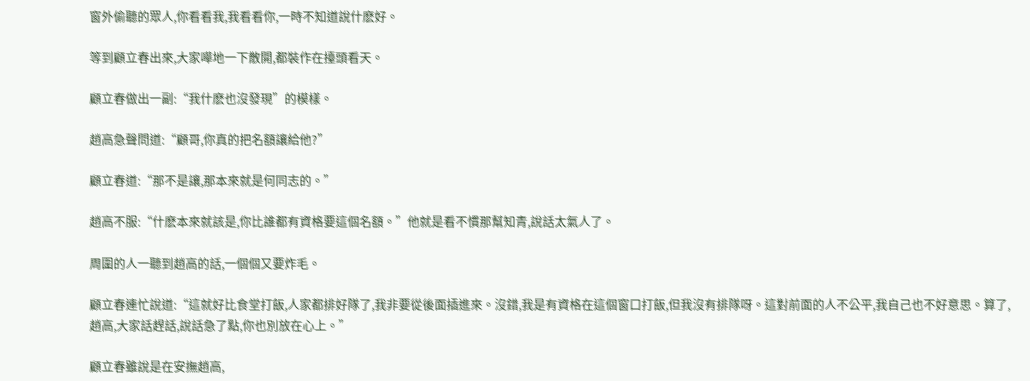窗外偷聽的眾人,你看看我,我看看你,一時不知道說什麽好。

等到顧立春出來,大家嘩地一下散開,都裝作在擡頭看天。

顧立春做出一副:“我什麽也沒發現”的模樣。

趙高急聲問道:“顧哥,你真的把名額讓給他?”

顧立春道:“那不是讓,那本來就是何同志的。”

趙高不服:“什麽本來就該是,你比誰都有資格要這個名額。”他就是看不慣那幫知青,說話太氣人了。

周圍的人一聽到趙高的話,一個個又要炸毛。

顧立春連忙說道:“這就好比食堂打飯,人家都排好隊了,我非要從後面插進來。沒錯,我是有資格在這個窗口打飯,但我沒有排隊呀。這對前面的人不公平,我自己也不好意思。算了,趙高,大家話趕話,說話急了點,你也別放在心上。”

顧立春雖說是在安撫趙高,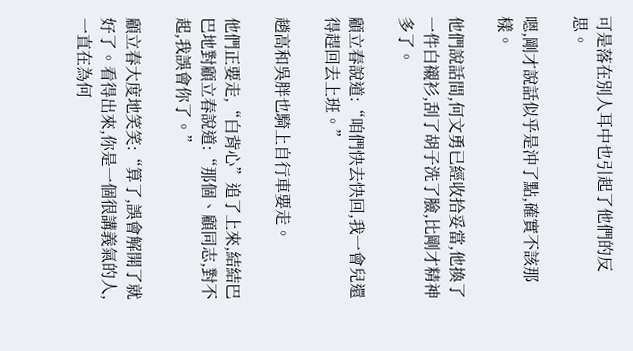可是落在別人耳中也引起了他們的反思。

嗯,剛才說話似乎是沖了點,確實不該那樣。

他們說話間,何文勇已經收拾妥當,他換了一件白襯衫,刮了胡子洗了臉,比剛才精神多了。

顧立春說道:“咱們快去快回,我一會兒還得趕回去上班。”

趙高和吳胖也騎上自行車要走。

他們正要走,“白背心”追了上來,結結巴巴地對顧立春說道:“那個、顧同志,對不起,我誤會你了。”

顧立春大度地笑笑:“算了,誤會解開了就好了。看得出來,你是一個很講義氣的人,一直在為何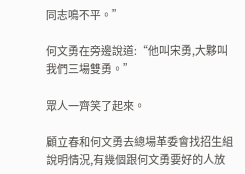同志鳴不平。”

何文勇在旁邊說道:“他叫宋勇,大夥叫我們三場雙勇。”

眾人一齊笑了起來。

顧立春和何文勇去總場革委會找招生組說明情況,有幾個跟何文勇要好的人放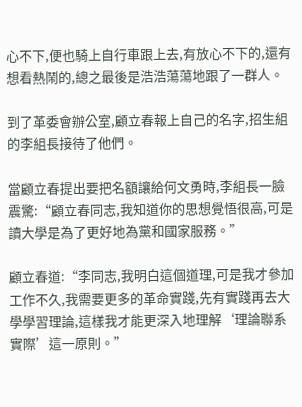心不下,便也騎上自行車跟上去,有放心不下的,還有想看熱鬧的,總之最後是浩浩蕩蕩地跟了一群人。

到了革委會辦公室,顧立春報上自己的名字,招生組的李組長接待了他們。

當顧立春提出要把名額讓給何文勇時,李組長一臉震驚:“顧立春同志,我知道你的思想覺悟很高,可是讀大學是為了更好地為黨和國家服務。”

顧立春道:“李同志,我明白這個道理,可是我才參加工作不久,我需要更多的革命實踐,先有實踐再去大學學習理論,這樣我才能更深入地理解‘理論聯系實際’這一原則。”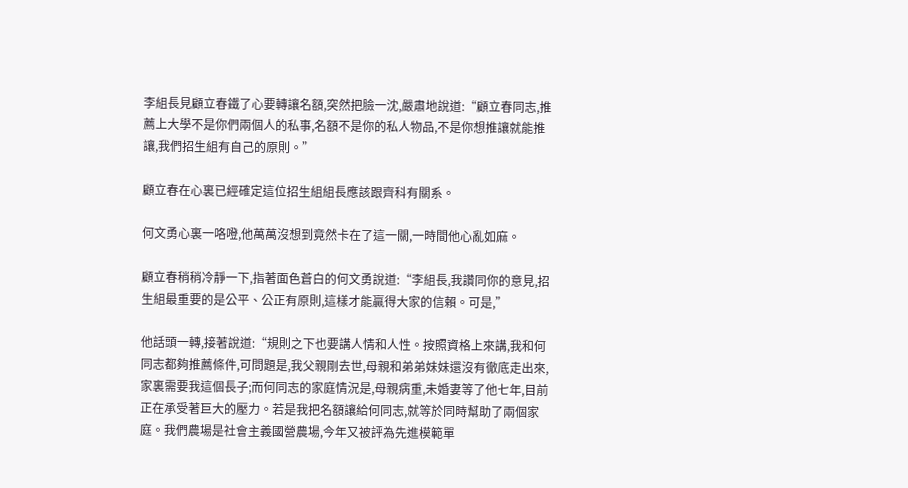李組長見顧立春鐵了心要轉讓名額,突然把臉一沈,嚴肅地說道:“顧立春同志,推薦上大學不是你們兩個人的私事,名額不是你的私人物品,不是你想推讓就能推讓,我們招生組有自己的原則。”

顧立春在心裏已經確定這位招生組組長應該跟齊科有關系。

何文勇心裏一咯噔,他萬萬沒想到竟然卡在了這一關,一時間他心亂如麻。

顧立春稍稍冷靜一下,指著面色蒼白的何文勇說道:“李組長,我讚同你的意見,招生組最重要的是公平、公正有原則,這樣才能贏得大家的信賴。可是,”

他話頭一轉,接著說道:“規則之下也要講人情和人性。按照資格上來講,我和何同志都夠推薦條件,可問題是,我父親剛去世,母親和弟弟妹妹還沒有徹底走出來,家裏需要我這個長子;而何同志的家庭情況是,母親病重,未婚妻等了他七年,目前正在承受著巨大的壓力。若是我把名額讓給何同志,就等於同時幫助了兩個家庭。我們農場是社會主義國營農場,今年又被評為先進模範單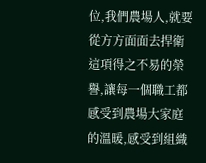位,我們農場人,就要從方方面面去捍衛這項得之不易的榮譽,讓每一個職工都感受到農場大家庭的溫暖,感受到組織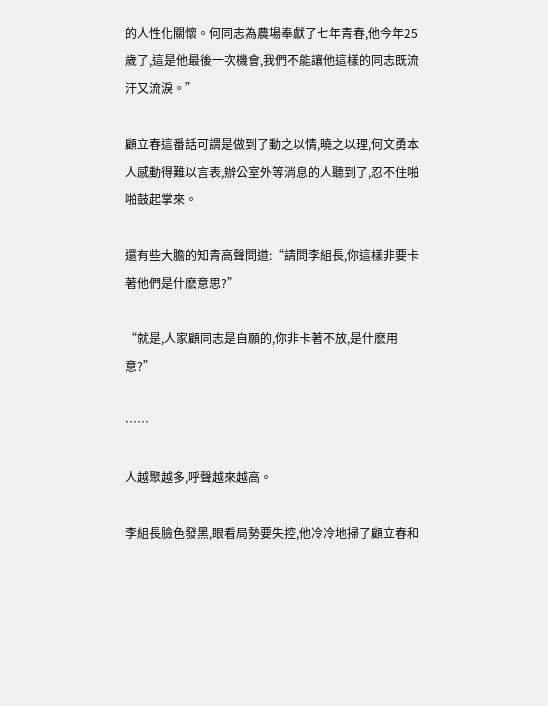的人性化關懷。何同志為農場奉獻了七年青春,他今年25歲了,這是他最後一次機會,我們不能讓他這樣的同志既流汗又流淚。”

顧立春這番話可謂是做到了動之以情,曉之以理,何文勇本人感動得難以言表,辦公室外等消息的人聽到了,忍不住啪啪鼓起掌來。

還有些大膽的知青高聲問道:“請問李組長,你這樣非要卡著他們是什麽意思?”

“就是,人家顧同志是自願的,你非卡著不放,是什麽用意?”

……

人越聚越多,呼聲越來越高。

李組長臉色發黑,眼看局勢要失控,他冷冷地掃了顧立春和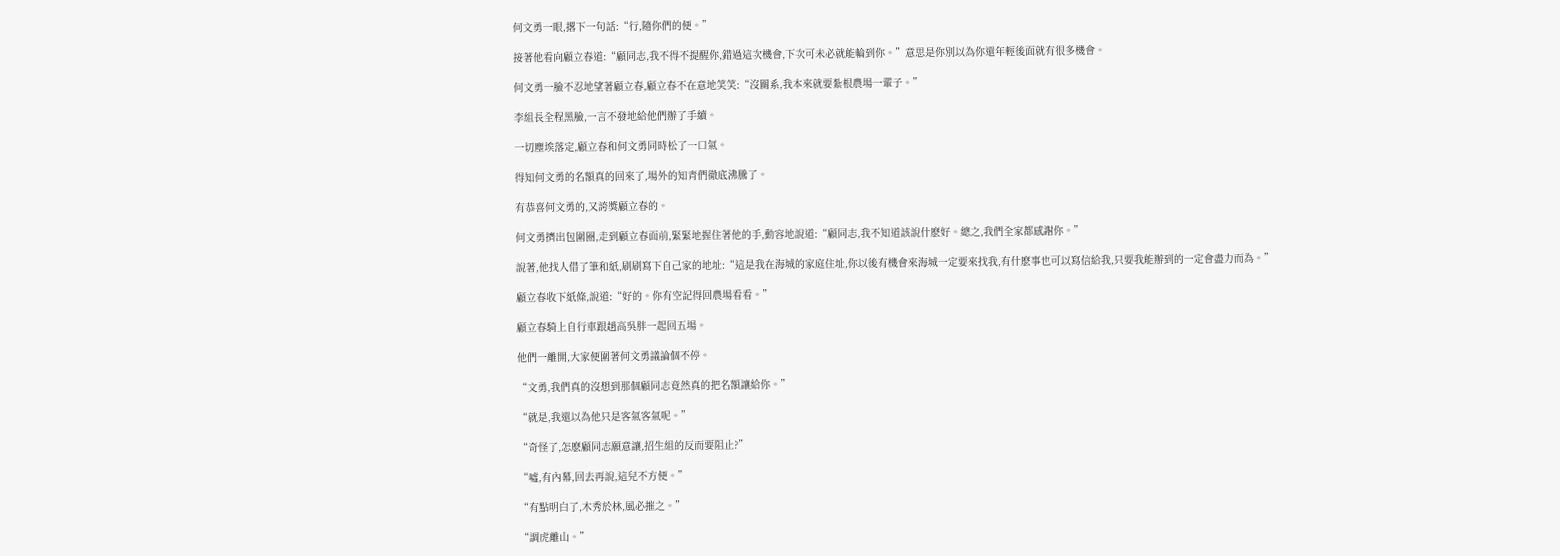何文勇一眼,撂下一句話:“行,隨你們的便。”

接著他看向顧立春道:“顧同志,我不得不提醒你,錯過這次機會,下次可未必就能輪到你。”意思是你別以為你還年輕後面就有很多機會。

何文勇一臉不忍地望著顧立春,顧立春不在意地笑笑:“沒關系,我本來就要紮根農場一輩子。”

李組長全程黑臉,一言不發地給他們辦了手續。

一切塵埃落定,顧立春和何文勇同時松了一口氣。

得知何文勇的名額真的回來了,場外的知青們徹底沸騰了。

有恭喜何文勇的,又誇獎顧立春的。

何文勇擠出包圍圈,走到顧立春面前,緊緊地握住著他的手,動容地說道:“顧同志,我不知道該說什麽好。總之,我們全家都感謝你。”

說著,他找人借了筆和紙,刷刷寫下自己家的地址:“這是我在海城的家庭住址,你以後有機會來海城一定要來找我,有什麽事也可以寫信給我,只要我能辦到的一定會盡力而為。”

顧立春收下紙條,說道:“好的。你有空記得回農場看看。”

顧立春騎上自行車跟趙高吳胖一起回五場。

他們一離開,大家便圍著何文勇議論個不停。

“文勇,我們真的沒想到那個顧同志竟然真的把名額讓給你。”

“就是,我還以為他只是客氣客氣呢。”

“奇怪了,怎麽顧同志願意讓,招生組的反而要阻止?”

“噓,有內幕,回去再說,這兒不方便。”

“有點明白了,木秀於林,風必摧之。”

“調虎離山。”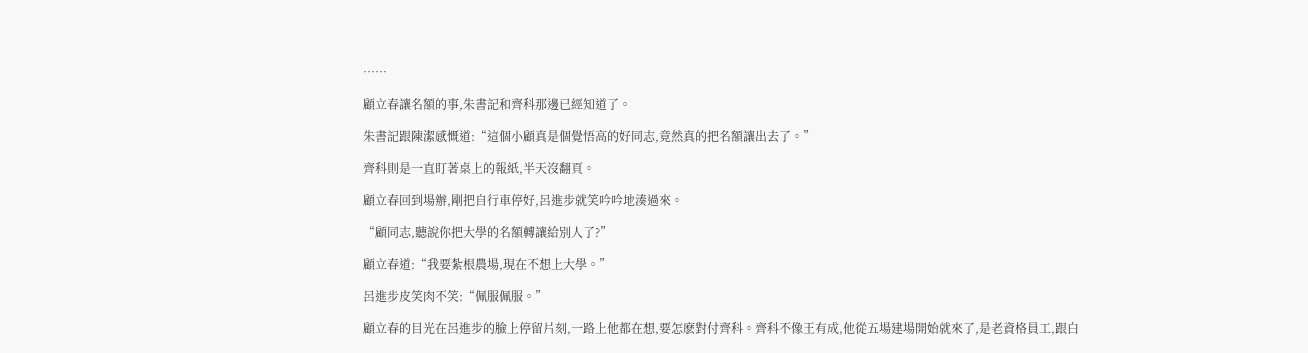……

顧立春讓名額的事,朱書記和齊科那邊已經知道了。

朱書記跟陳潔感慨道:“這個小顧真是個覺悟高的好同志,竟然真的把名額讓出去了。”

齊科則是一直盯著桌上的報紙,半天沒翻頁。

顧立春回到場辦,剛把自行車停好,呂進步就笑吟吟地湊過來。

“顧同志,聽說你把大學的名額轉讓給別人了?”

顧立春道:“我要紮根農場,現在不想上大學。”

呂進步皮笑肉不笑:“佩服佩服。”

顧立春的目光在呂進步的臉上停留片刻,一路上他都在想,要怎麽對付齊科。齊科不像王有成,他從五場建場開始就來了,是老資格員工,跟白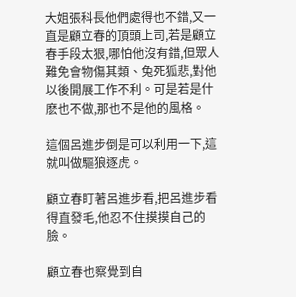大姐張科長他們處得也不錯,又一直是顧立春的頂頭上司,若是顧立春手段太狠,哪怕他沒有錯,但眾人難免會物傷其類、兔死狐悲,對他以後開展工作不利。可是若是什麽也不做,那也不是他的風格。

這個呂進步倒是可以利用一下,這就叫做驅狼逐虎。

顧立春盯著呂進步看,把呂進步看得直發毛,他忍不住摸摸自己的臉。

顧立春也察覺到自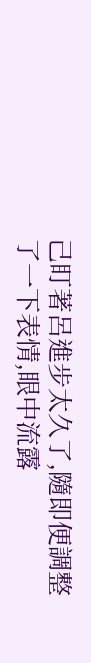己盯著呂進步太久了,隨即便調整了一下表情,眼中流露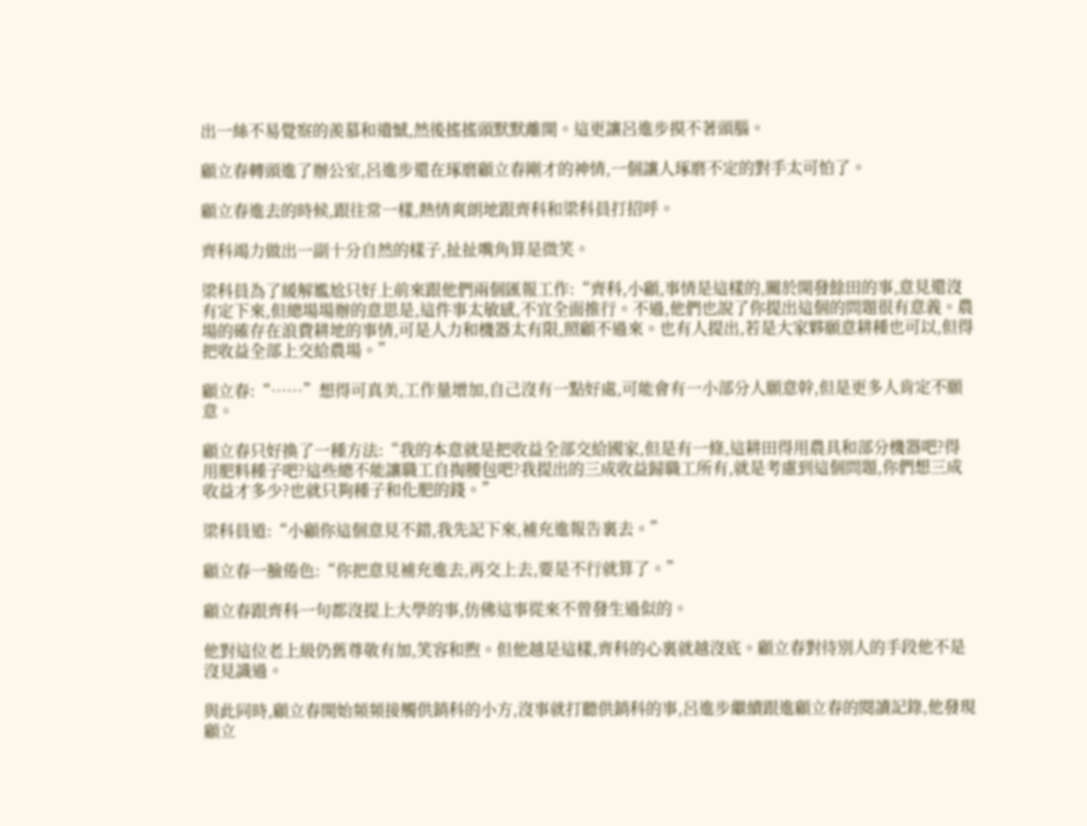出一絲不易覺察的羨慕和遺憾,然後搖搖頭默默離開。這更讓呂進步摸不著頭腦。

顧立春轉頭進了辦公室,呂進步還在琢磨顧立春剛才的神情,一個讓人琢磨不定的對手太可怕了。

顧立春進去的時候,跟往常一樣,熱情爽朗地跟齊科和梁科員打招呼。

齊科竭力做出一副十分自然的樣子,扯扯嘴角算是微笑。

梁科員為了緩解尷尬只好上前來跟他們兩個匯報工作:“齊科,小顧,事情是這樣的,關於開發餘田的事,意見還沒有定下來,但總場場辦的意思是,這件事太敏感,不宜全面推行。不過,他們也說了你提出這個的問題很有意義。農場的確存在浪費耕地的事情,可是人力和機器太有限,照顧不過來。也有人提出,若是大家夥願意耕種也可以,但得把收益全部上交給農場。”

顧立春:“……”想得可真美,工作量增加,自己沒有一點好處,可能會有一小部分人願意幹,但是更多人肯定不願意。

顧立春只好換了一種方法:“我的本意就是把收益全部交給國家,但是有一條,這耕田得用農具和部分機器吧?得用肥料種子吧?這些總不能讓職工自掏腰包吧?我提出的三成收益歸職工所有,就是考慮到這個問題,你們想三成收益才多少?也就只夠種子和化肥的錢。”

梁科員道:“小顧你這個意見不錯,我先記下來,補充進報告裏去。”

顧立春一臉倦色:“你把意見補充進去,再交上去,要是不行就算了。”

顧立春跟齊科一句都沒提上大學的事,仿佛這事從來不曾發生過似的。

他對這位老上級仍舊尊敬有加,笑容和煦。但他越是這樣,齊科的心裏就越沒底。顧立春對待別人的手段他不是沒見識過。

與此同時,顧立春開始頻頻接觸供銷科的小方,沒事就打聽供銷科的事,呂進步繼續跟進顧立春的閱讀記錄,他發現顧立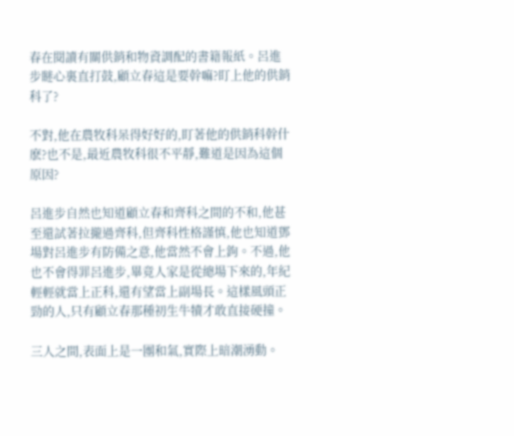春在閱讀有關供銷和物資調配的書籍報紙。呂進步瞇心裏直打鼓,顧立春這是要幹嘛?盯上他的供銷科了?

不對,他在農牧科呆得好好的,盯著他的供銷科幹什麽?也不是,最近農牧科很不平靜,難道是因為這個原因?

呂進步自然也知道顧立春和齊科之間的不和,他甚至還試著拉攏過齊科,但齊科性格謹慎,他也知道鄧場對呂進步有防備之意,他當然不會上鉤。不過,他也不會得罪呂進步,畢竟人家是從總場下來的,年紀輕輕就當上正科,還有望當上副場長。這樣風頭正勁的人,只有顧立春那種初生牛犢才敢直接硬撞。

三人之間,表面上是一團和氣,實際上暗潮湧動。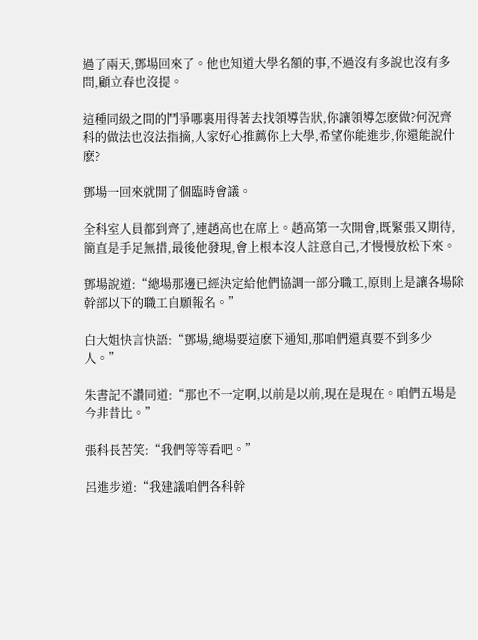過了兩天,鄧場回來了。他也知道大學名額的事,不過沒有多說也沒有多問,顧立春也沒提。

這種同級之間的鬥爭哪裏用得著去找領導告狀,你讓領導怎麽做?何況齊科的做法也沒法指摘,人家好心推薦你上大學,希望你能進步,你還能說什麽?

鄧場一回來就開了個臨時會議。

全科室人員都到齊了,連趙高也在席上。趙高第一次開會,既緊張又期待,簡直是手足無措,最後他發現,會上根本沒人註意自己,才慢慢放松下來。

鄧場說道:“總場那邊已經決定給他們協調一部分職工,原則上是讓各場除幹部以下的職工自願報名。”

白大姐快言快語:“鄧場,總場要這麽下通知,那咱們還真要不到多少人。”

朱書記不讚同道:“那也不一定啊,以前是以前,現在是現在。咱們五場是今非昔比。”

張科長苦笑:“我們等等看吧。”

呂進步道:“我建議咱們各科幹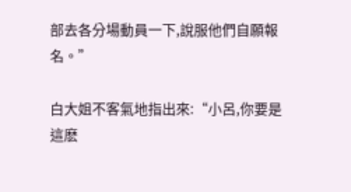部去各分場動員一下,說服他們自願報名。”

白大姐不客氣地指出來:“小呂,你要是這麽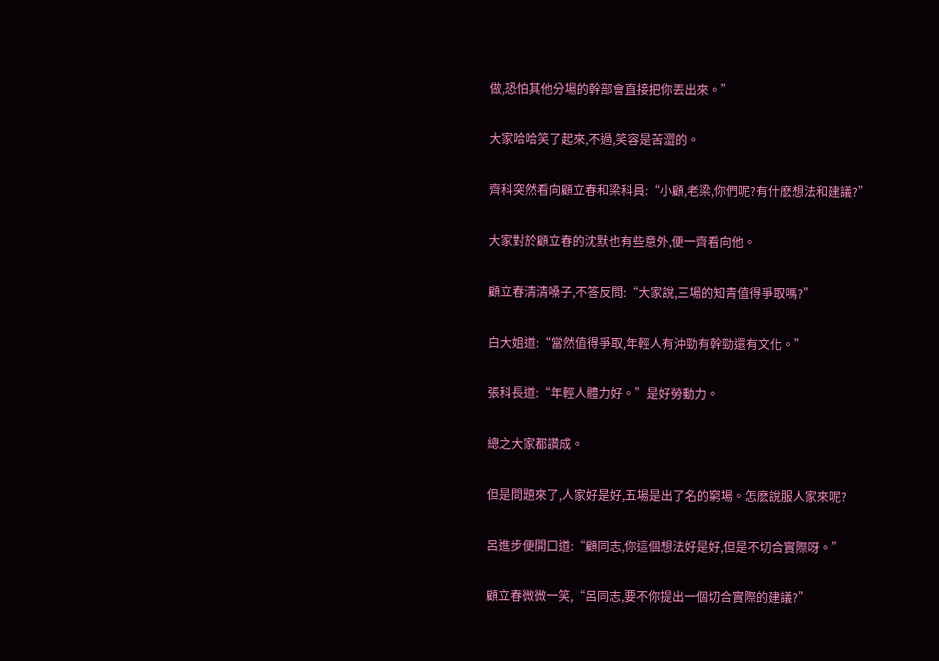做,恐怕其他分場的幹部會直接把你丟出來。”

大家哈哈笑了起來,不過,笑容是苦澀的。

齊科突然看向顧立春和梁科員:“小顧,老梁,你們呢?有什麽想法和建議?”

大家對於顧立春的沈默也有些意外,便一齊看向他。

顧立春清清嗓子,不答反問:“大家說,三場的知青值得爭取嗎?”

白大姐道:“當然值得爭取,年輕人有沖勁有幹勁還有文化。”

張科長道:“年輕人體力好。”是好勞動力。

總之大家都讚成。

但是問題來了,人家好是好,五場是出了名的窮場。怎麽說服人家來呢?

呂進步便開口道:“顧同志,你這個想法好是好,但是不切合實際呀。”

顧立春微微一笑,“呂同志,要不你提出一個切合實際的建議?”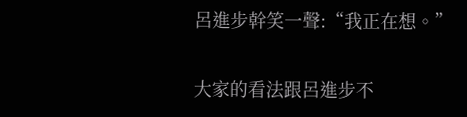呂進步幹笑一聲:“我正在想。”

大家的看法跟呂進步不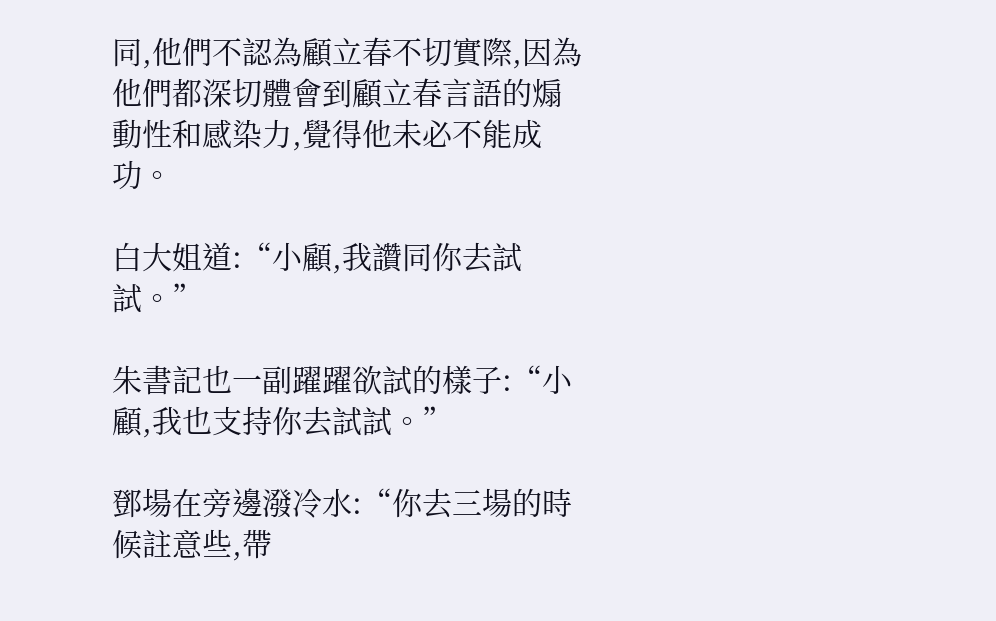同,他們不認為顧立春不切實際,因為他們都深切體會到顧立春言語的煽動性和感染力,覺得他未必不能成功。

白大姐道:“小顧,我讚同你去試試。”

朱書記也一副躍躍欲試的樣子:“小顧,我也支持你去試試。”

鄧場在旁邊潑冷水:“你去三場的時候註意些,帶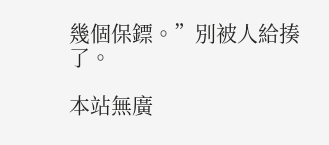幾個保鏢。”別被人給揍了。

本站無廣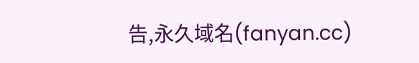告,永久域名(fanyan.cc)